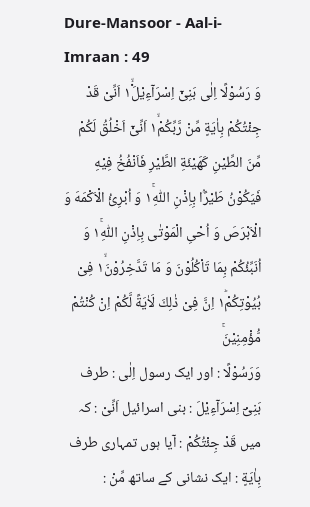Dure-Mansoor - Aal-i-Imraan : 49
وَ رَسُوْلًا اِلٰى بَنِیْۤ اِسْرَآءِیْلَ١ۙ۬ اَنِّیْ قَدْ جِئْتُكُمْ بِاٰیَةٍ مِّنْ رَّبِّكُمْ١ۙ اَنِّیْۤ اَخْلُقُ لَكُمْ مِّنَ الطِّیْنِ كَهَیْئَةِ الطَّیْرِ فَاَنْفُخُ فِیْهِ فَیَكُوْنُ طَیْرًۢا بِاِذْنِ اللّٰهِ١ۚ وَ اُبْرِئُ الْاَكْمَهَ وَ الْاَبْرَصَ وَ اُحْیِ الْمَوْتٰى بِاِذْنِ اللّٰهِ١ۚ وَ اُنَبِّئُكُمْ بِمَا تَاْكُلُوْنَ وَ مَا تَدَّخِرُوْنَ١ۙ فِیْ بُیُوْتِكُمْ١ؕ اِنَّ فِیْ ذٰلِكَ لَاٰیَةً لَّكُمْ اِنْ كُنْتُمْ مُّؤْمِنِیْنَۚ
وَرَسُوْلًا : اور ایک رسول اِلٰى : طرف بَنِىْٓ اِسْرَآءِيْلَ : بنی اسرائیل اَنِّىْ : کہ میں قَدْ جِئْتُكُمْ : آیا ہوں تمہاری طرف بِاٰيَةٍ : ایک نشانی کے ساتھ مِّنْ :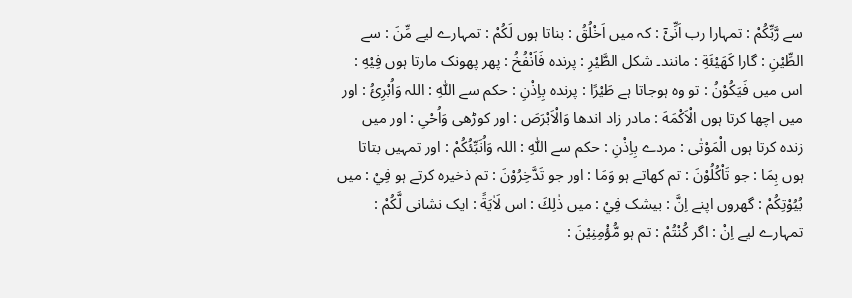سے رَّبِّكُمْ : تمہارا رب اَنِّىْٓ : کہ میں اَخْلُقُ : بناتا ہوں لَكُمْ : تمہارے لیے مِّنَ : سے الطِّيْنِ : گارا كَهَيْئَةِ : مانند۔ شکل الطَّيْرِ : پرندہ فَاَنْفُخُ : پھر پھونک مارتا ہوں فِيْهِ : اس میں فَيَكُوْنُ : تو وہ ہوجاتا ہے طَيْرًا : پرندہ بِاِذْنِ : حکم سے اللّٰهِ : اللہ وَاُبْرِئُ : اور میں اچھا کرتا ہوں الْاَكْمَهَ : مادر زاد اندھا وَالْاَبْرَصَ : اور کوڑھی وَاُحْىِ : اور میں زندہ کرتا ہوں الْمَوْتٰى : مردے بِاِذْنِ : حکم سے اللّٰهِ : اللہ وَاُنَبِّئُكُمْ : اور تمہیں بتاتا ہوں بِمَا : جو تَاْكُلُوْنَ : تم کھاتے ہو وَمَا : اور جو تَدَّخِرُوْنَ : تم ذخیرہ کرتے ہو فِيْ : میں بُيُوْتِكُمْ : گھروں اپنے اِنَّ : بیشک فِيْ : میں ذٰلِكَ : اس لَاٰيَةً : ایک نشانی لَّكُمْ : تمہارے لیے اِنْ : اگر كُنْتُمْ : تم ہو مُّؤْمِنِيْنَ :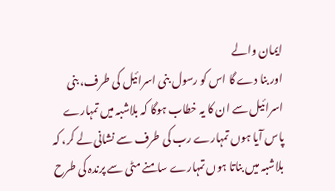ایمان والے
اور بنا دے گا اس کو رسول بنی اسرائیل کی طرف، بنی اسرائیل سے ان کا یہ خطاب ہوگا کہ بلاشبہ میں تمہارے پاس آیا ہوں تمہارے رب کی طرف سے نشانی لے کر، کہ بلاشبہ میں بناتا ہوں تمہارے سامنے مٹی سے پرندہ کی طرح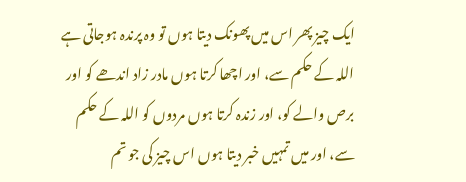ایک چیز پھر اس میں پھونک دیتا ہوں تو وہ پرندہ ہوجاتی ہے اللہ کے حکم سے، اور اچھا کرتا ہوں مادر زاد اندھے کو اور برص والے کو، اور زندہ کرتا ہوں مردوں کو اللہ کے حکم سے، اور میں تمہیں خبر دیتا ہوں اس چیز کی جو تم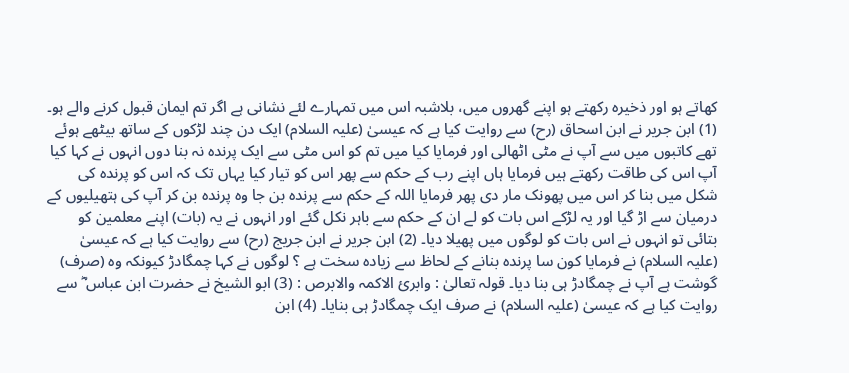کھاتے ہو اور ذخیرہ رکھتے ہو اپنے گھروں میں، بلاشبہ اس میں تمہارے لئے نشانی ہے اگر تم ایمان قبول کرنے والے ہو۔
(1) ابن جریر نے ابن اسحاق (رح) سے روایت کیا ہے کہ عیسیٰ (علیہ السلام) ایک دن چند لڑکوں کے ساتھ بیٹھے ہوئے تھے کاتبوں میں سے آپ نے مٹی اٹھالی اور فرمایا کیا میں تم کو اس مٹی سے ایک پرندہ نہ بنا دوں انہوں نے کہا کیا آپ اس کی طاقت رکھتے ہیں فرمایا ہاں اپنے رب کے حکم سے پھر اس کو تیار کیا یہاں تک کہ اس کو پرندہ کی شکل میں بنا کر اس میں پھونک مار دی پھر فرمایا اللہ کے حکم سے پرندہ بن جا وہ پرندہ بن کر آپ کی ہتھیلیوں کے درمیان سے اڑ گیا اور یہ لڑکے اس بات کو لے ان کے حکم سے باہر نکل گئے اور انہوں نے یہ (بات) اپنے معلمین کو بتائی تو انہوں نے اس بات کو لوگوں میں پھیلا دیا۔ (2) ابن جریر نے ابن جریج (رح) سے روایت کیا ہے کہ عیسیٰ (علیہ السلام) نے فرمایا کون سا پرندہ بنانے کے لحاظ سے زیادہ سخت ہے ؟ لوگوں نے کہا چمگادڑ کیونکہ وہ (صرف) گوشت ہے آپ نے چمگادڑ ہی بنا دیا۔ قولہ تعالیٰ : وابرئ الاکمہ والابرص : (3) ابو الشیخ نے حضرت ابن عباس ؓ سے روایت کیا ہے کہ عیسیٰ (علیہ السلام) نے صرف ایک چمگادڑ ہی بنایا۔ (4) ابن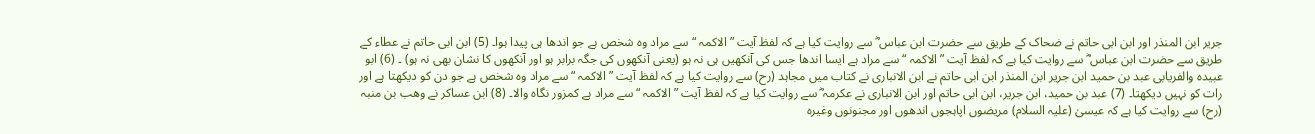جریر ابن المنذر اور ابن ابی حاتم نے ضحاک کے طریق سے حضرت ابن عباس ؓ سے روایت کیا ہے کہ لفظ آیت ” الاکمہ “ سے مراد وہ شخص ہے جو اندھا ہی پیدا ہوا۔ (5) ابن ابی حاتم نے عطاء کے طریق سے حضرت ابن عباس ؓ سے روایت کیا ہے کہ لفظ آیت ” الاکمہ “ سے مراد ہے ایسا اندھا جس کی آنکھیں ہی نہ ہو (یعنی آنکھوں کی جگہ برابر ہو اور آنکھوں کا نشان بھی نہ ہو) ۔ (6) ابو عبیدہ والفریابی عبد بن حمید ابن جریر ابن المنذر ابن ابی حاتم نے ابن الانباری نے کتاب میں مجاہد (رح) سے روایت کیا ہے کہ لفظ آیت ” الاکمہ “ سے مراد وہ شخص ہے جو دن کو دیکھتا ہے اور رات کو نہیں دیکھتا۔ (7) عبد بن حمید، ابن جریر، ابن ابی حاتم اور ابن الانباری نے عکرمہ ؓ سے روایت کیا ہے کہ لفظ آیت ” الاکمہ “ سے مراد ہے کمزور نگاہ والا۔ (8) ابن عساکر نے وھب بن منبہ (رح) سے روایت کیا ہے کہ عیسیٰ (علیہ السلام) مریضوں اپاہجوں اندھوں اور مجنونوں وغیرہ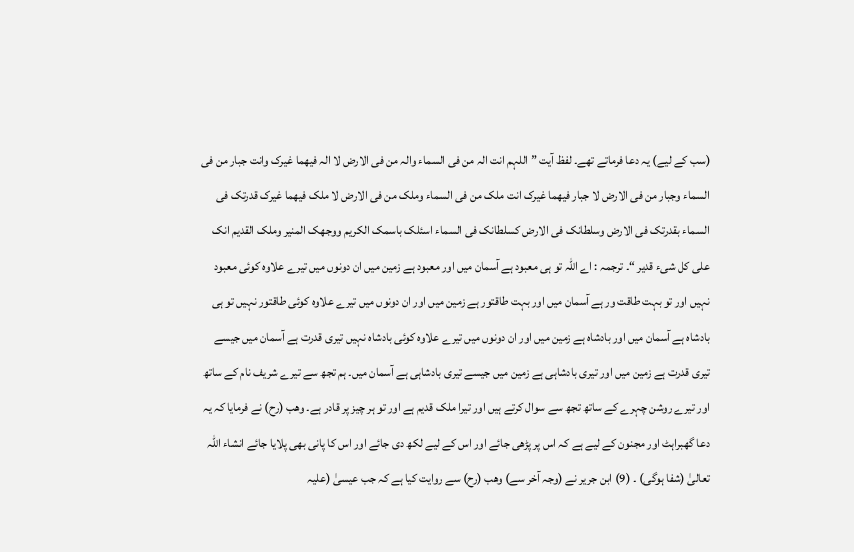(سب کے لیے) یہ دعا فرماتے تھے۔ لفظ آیت ” اللہم انت الہ من فی السماء والہ من فی الارض لا الہ فیھما غیرک وانت جبار من فی السماء وجبار من فی الارض لا جبار فیھما غیرک انت ملک من فی السماء وملک من فی الارض لا ملک فیھما غیرک قدرتک فی السماء بقدرتک فی الارض وسلطانک فی الارض کسلطانک فی السماء اسئلک باسمک الکریم ووجھک المنیر وملک القدیم انک علی کل شیء قدیر “۔ ترجمہ : اے اللہ تو ہی معبود ہے آسمان میں اور معبود ہے زمین میں ان دونوں میں تیرے علاوہ کوئی معبود نہیں اور تو بہت طاقت ور ہے آسمان میں اور بہت طاقتور ہے زمین میں اور ان دونوں میں تیرے علاوہ کوئی طاقتور نہیں تو ہی بادشاہ ہے آسمان میں اور بادشاہ ہے زمین میں اور ان دونوں میں تیرے علاوہ کوئی بادشاہ نہیں تیری قدرت ہے آسمان میں جیسے تیری قدرت ہے زمین میں اور تیری بادشاہی ہے زمین میں جیسے تیری بادشاہی ہے آسمان میں۔ ہم تجھ سے تیرے شریف نام کے ساتھ اور تیرے روشن چہرے کے ساتھ تجھ سے سوال کرتے ہیں اور تیرا ملک قدیم ہے اور تو ہر چیز پر قادر ہے۔ وھب (رح) نے فرمایا کہ یہ دعا گھبراہٹ اور مجنون کے لیے ہے کہ اس پر پڑھی جائے اور اس کے لیے لکھ دی جائے اور اس کا پانی بھی پلایا جائے انشاء اللہ تعالیٰ (شفا ہوگی) ۔ (9) ابن جریر نے (وجہ آخر سے) وھب (رح) سے روایت کیا ہے کہ جب عیسیٰ (علیہ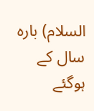السلام) بارہ سال کے ہوگئے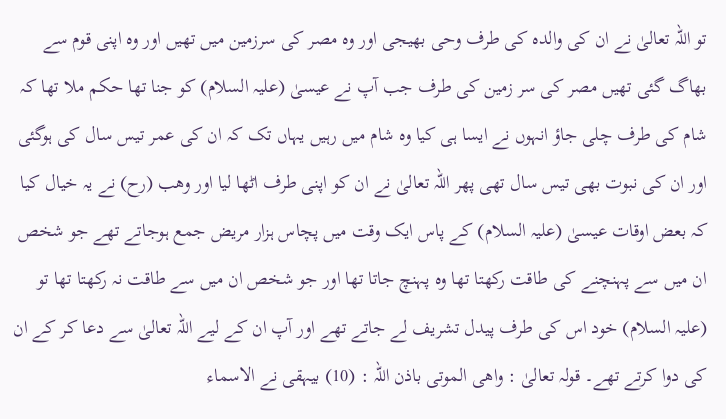تو اللہ تعالیٰ نے ان کی والدہ کی طرف وحی بھیجی اور وہ مصر کی سرزمین میں تھیں اور وہ اپنی قوم سے بھاگ گئی تھیں مصر کی سر زمین کی طرف جب آپ نے عیسیٰ (علیہ السلام) کو جنا تھا حکم ملا تھا کہ شام کی طرف چلی جاؤ انہوں نے ایسا ہی کیا وہ شام میں رہیں یہاں تک کہ ان کی عمر تیس سال کی ہوگئی اور ان کی نبوت بھی تیس سال تھی پھر اللہ تعالیٰ نے ان کو اپنی طرف اٹھا لیا اور وھب (رح) نے یہ خیال کیا کہ بعض اوقات عیسیٰ (علیہ السلام) کے پاس ایک وقت میں پچاس ہزار مریض جمع ہوجاتے تھے جو شخص ان میں سے پہنچنے کی طاقت رکھتا تھا وہ پہنچ جاتا تھا اور جو شخص ان میں سے طاقت نہ رکھتا تھا تو (علیہ السلام) خود اس کی طرف پیدل تشریف لے جاتے تھے اور آپ ان کے لیے اللہ تعالیٰ سے دعا کر کے ان کی دوا کرتے تھے۔ قولہ تعالیٰ : واھی الموتی باذن اللہ : (10) بیہقی نے الاسماء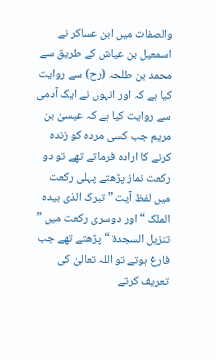والصفات میں ابن عساکر نے اسمعیل بن عیاش کے طریق سے محمد بن طلحہ (رح) سے روایت کیا ہے کہ اور انہوں نے ایک آدمی سے روایت کیا ہے کہ عیسیٰ بن مریم جب کسی مردہ کو زندہ کرنے کا ارادہ فرماتے تھے تو دو رکعت نماز پڑھتے پہلی رکعت میں لفظ آیت ” تبرک الذی بیدہ الملک “ اور دوسری رکعت میں ” تنزیل السجدۃ “ پڑھتے تھے جب فارغ ہوتے تو اللہ تعالیٰ کی تعریف کرتے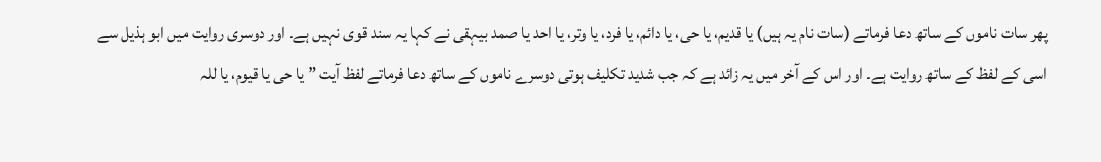پھر سات ناموں کے ساتھ دعا فرماتے (سات نام یہ ہیں) یا قدیم، یا حی، یا دائم، یا فرد، یا وتر، یا احد یا صمد بیہقی نے کہا یہ سند قوی نہیں ہے۔ اور دوسری روایت میں ابو ہذیل سے اسی کے لفظ کے ساتھ روایت ہے۔ اور اس کے آخر میں یہ زائد ہے کہ جب شدید تکلیف ہوتی دوسرے ناموں کے ساتھ دعا فرماتے لفظ آیت ” یا حی یا قیوم، یا للہ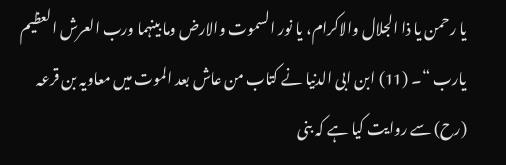یا رحمن یا ذا الجلال والاکرام، یا نور السموت والارض وما بینہما ورب العرش العظیم یارب “۔ (11) ابن ابی الدنیا نے کتاب من عاش بعد الموت میں معاویہ بن قرعہ (رح) سے روایت کیا ہے کہ بنی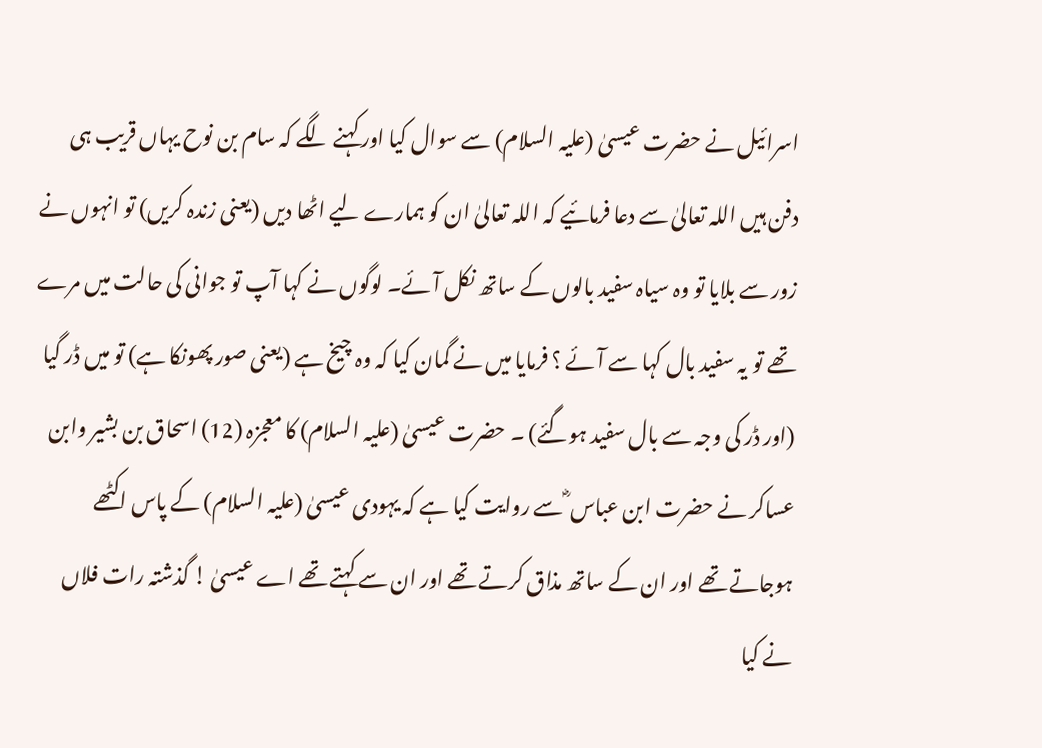اسرائیل نے حضرت عیسیٰ (علیہ السلام) سے سوال کیا اور کہنے لگے کہ سام بن نوح یہاں قریب ہی دفن ہیں اللہ تعالیٰ سے دعا فرمائیے کہ اللہ تعالیٰ ان کو ہمارے لیے اٹھا دیں (یعنی زندہ کریں) تو انہوں نے زور سے بلایا تو وہ سیاہ سفید بالوں کے ساتھ نکل آئے۔ لوگوں نے کہا آپ تو جوانی کی حالت میں مرے تھے تو یہ سفید بال کہا سے آئے ؟ فرمایا میں نے گمان کیا کہ وہ چیخ ہے (یعنی صور پھونکا ہے) تو میں ڈر گیا (اور ڈر کی وجہ سے بال سفید ہوگئے) ۔ حضرت عیسیٰ (علیہ السلام) کا معجزہ (12) اسحاق بن بشیر وابن عساکر نے حضرت ابن عباس ؓ سے روایت کیا ہے کہ یہودی عیسیٰ (علیہ السلام) کے پاس اکٹھے ہوجاتے تھے اور ان کے ساتھ مذاق کرتے تھے اور ان سے کہتے تھے اے عیسیٰ ! گذشتہ رات فلاں نے کیا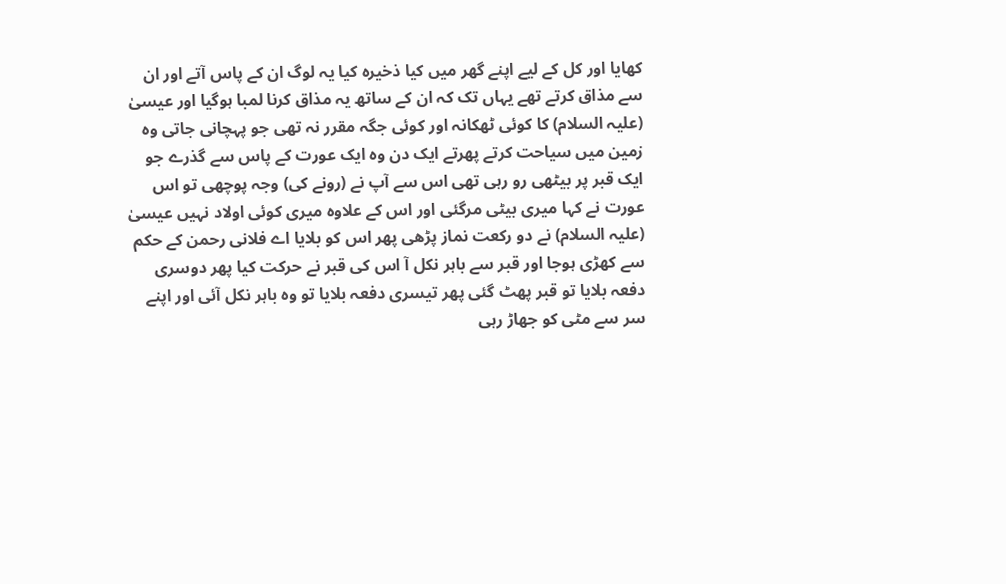کھایا اور کل کے لیے اپنے گھر میں کیا ذخیرہ کیا یہ لوگ ان کے پاس آتے اور ان سے مذاق کرتے تھے یہاں تک کہ ان کے ساتھ یہ مذاق کرنا لمبا ہوگیا اور عیسیٰ (علیہ السلام) کا کوئی ٹھکانہ اور کوئی جگہ مقرر نہ تھی جو پہچانی جاتی وہ زمین میں سیاحت کرتے پھرتے ایک دن وہ ایک عورت کے پاس سے گذرے جو ایک قبر پر بیٹھی رو رہی تھی اس سے آپ نے (رونے کی) وجہ پوچھی تو اس عورت نے کہا میری بیٹی مرگئی اور اس کے علاوہ میری کوئی اولاد نہیں عیسیٰ (علیہ السلام) نے دو رکعت نماز پڑھی پھر اس کو بلایا اے فلانی رحمن کے حکم سے کھڑی ہوجا اور قبر سے باہر نکل آ اس کی قبر نے حرکت کیا پھر دوسری دفعہ بلایا تو قبر پھٹ گئی پھر تیسری دفعہ بلایا تو وہ باہر نکل آئی اور اپنے سر سے مٹی کو جھاڑ رہی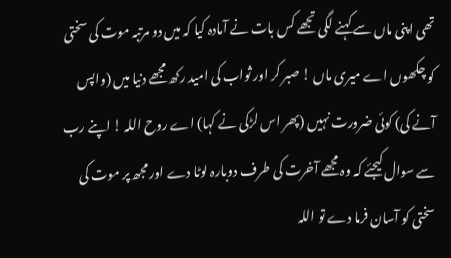تھی اپنی ماں سے کہنے لگی تجھے کس بات نے آمادہ کیا کہ میں دو مرتبہ موت کی سختی کو چکھوں اے میری ماں ! صبر کر اور ثواب کی امید رکھ مجھے دنیا میں (واپس آنے کی) کوئی ضرورت نہیں (پھر اس لڑکی نے کہا) اے روح اللہ ! اپنے رب سے سوال کیجئے کہ وہ مجھے آخرت کی طرف دوبارہ لوٹا دے اور مجھ پر موت کی سختی کو آسان فرما دے تو اللہ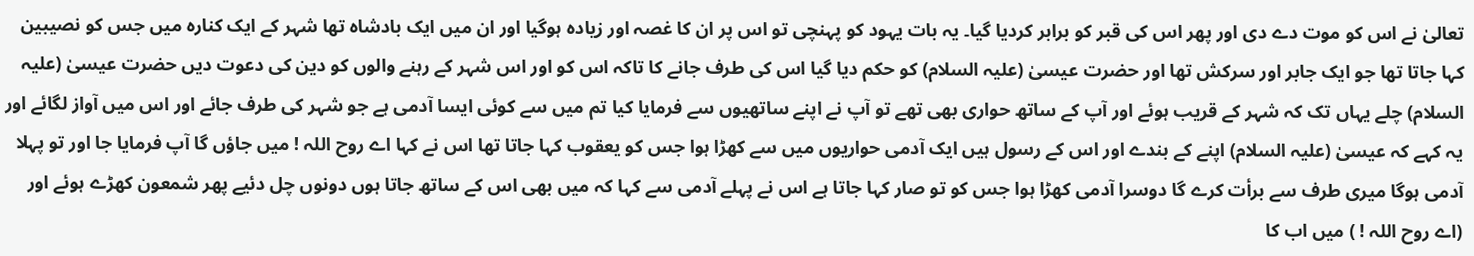تعالیٰ نے اس کو موت دے دی اور پھر اس کی قبر کو برابر کردیا گیا۔ یہ بات یہود کو پہنچی تو اس پر ان کا غصہ اور زیادہ ہوگیا اور ان میں ایک بادشاہ تھا شہر کے ایک کنارہ میں جس کو نصیبین کہا جاتا تھا جو ایک جابر اور سرکش تھا اور حضرت عیسیٰ (علیہ السلام) کو حکم دیا گیا اس کی طرف جانے کا تاکہ اس کو اور اس شہر کے رہنے والوں کو دین کی دعوت دیں حضرت عیسیٰ (علیہ السلام) چلے یہاں تک کہ شہر کے قریب ہوئے اور آپ کے ساتھ حواری بھی تھے تو آپ نے اپنے ساتھیوں سے فرمایا کیا تم میں سے کوئی ایسا آدمی ہے جو شہر کی طرف جائے اور اس میں آواز لگائے اور یہ کہے کہ عیسیٰ (علیہ السلام) اپنے کے بندے اور اس کے رسول ہیں ایک آدمی حواریوں میں سے کھڑا ہوا جس کو یعقوب کہا جاتا تھا اس نے کہا اے روح اللہ ! میں جاؤں گا آپ فرمایا جا اور تو پہلا آدمی ہوگا میری طرف سے برأت کرے گا دوسرا آدمی کھڑا ہوا جس کو تو صار کہا جاتا ہے اس نے پہلے آدمی سے کہا کہ میں بھی اس کے ساتھ جاتا ہوں دونوں چل دئیے پھر شمعون کھڑے ہوئے اور (اے روح اللہ ! ) میں اب کا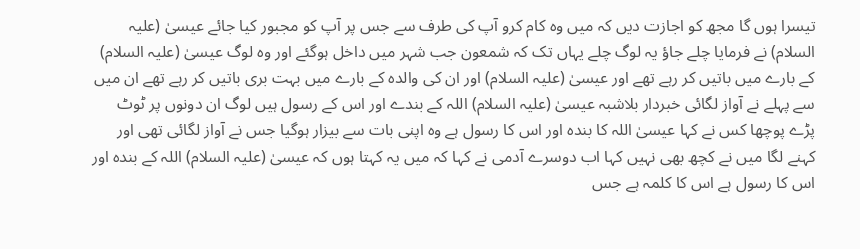تیسرا ہوں گا مجھ کو اجازت دیں کہ میں وہ کام کرو آپ کی طرف سے جس پر آپ کو مجبور کیا جائے عیسیٰ (علیہ السلام) نے فرمایا چلے جاؤ یہ لوگ چلے یہاں تک کہ شمعون جب شہر میں داخل ہوگئے اور وہ لوگ عیسیٰ (علیہ السلام) کے بارے میں باتیں کر رہے تھے اور عیسیٰ (علیہ السلام) اور ان کی والدہ کے بارے میں بہت بری باتیں کر رہے تھے ان میں سے پہلے نے آواز لگائی خبردار بلاشبہ عیسیٰ (علیہ السلام) اللہ کے بندے اور اس کے رسول ہیں لوگ ان دونوں پر ٹوٹ پڑے پوچھا کس نے کہا عیسیٰ اللہ کا بندہ اور اس کا رسول ہے وہ اپنی بات سے بیزار ہوگیا جس نے آواز لگائی تھی اور کہنے لگا میں نے کچھ بھی نہیں کہا اب دوسرے آدمی نے کہا کہ میں یہ کہتا ہوں کہ عیسیٰ (علیہ السلام) اللہ کے بندہ اور اس کا رسول ہے اس کا کلمہ ہے جس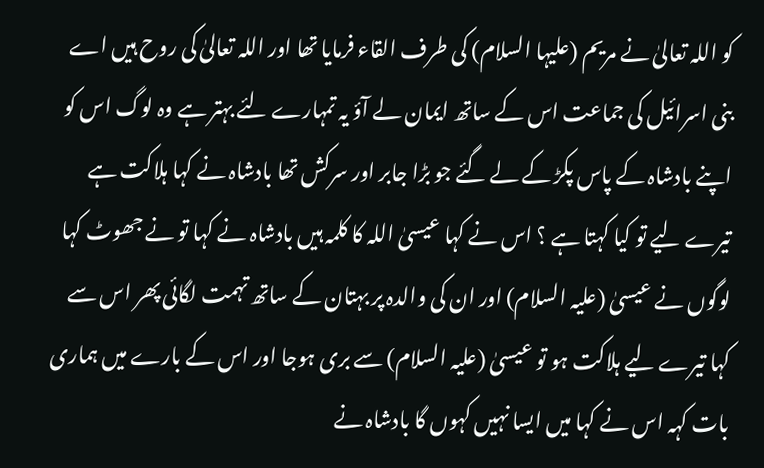کو اللہ تعالیٰ نے مریم (علیہا السلام) کی طرف القاء فرمایا تھا اور اللہ تعالیٰ کی روح ہیں اے بنی اسرائیل کی جماعت اس کے ساتھ ایمان لے آؤ یہ تمہارے لئے بہتر ہے وہ لوگ اس کو اپنے بادشاہ کے پاس پکڑ کے لے گئے جو بڑا جابر اور سرکش تھا بادشاہ نے کہا ہلاکت ہے تیرے لیے تو کیا کہتا ہے ؟ اس نے کہا عیسیٰ اللہ کا کلمہ ہیں بادشاہ نے کہا تو نے جھوٹ کہا لوگوں نے عیسیٰ (علیہ السلام) اور ان کی والدہ پر بہتان کے ساتھ تہمت لگائی پھر اس سے کہا تیرے لیے ہلاکت ہو تو عیسیٰ (علیہ السلام) سے بری ہوجا اور اس کے بارے میں ہماری بات کہہ اس نے کہا میں ایسا نہیں کہوں گا بادشاہ نے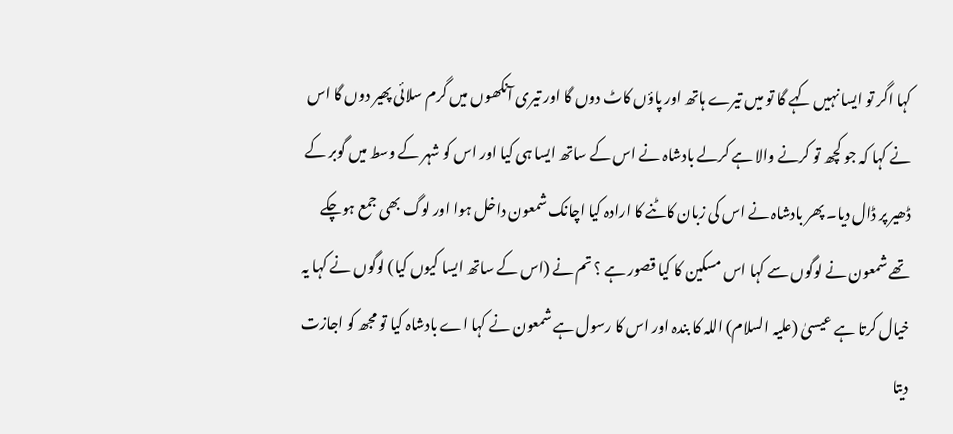کہا اگر تو ایسا نہیں کہے گا تو میں تیرے ہاتھ اور پاؤں کاٹ دوں گا اور تیری آنکھوں میں گرم سلائی پھیر دوں گا اس نے کہا کہ جو کچھ تو کرنے والا ہے کرلے بادشاہ نے اس کے ساتھ ایسا ہی کیا اور اس کو شہر کے وسط میں گوبر کے ڈھیر پر ڈال دیا۔ پھر بادشاہ نے اس کی زبان کاٹنے کا ارادہ کیا اچانک شمعون داخل ہوا اور لوگ بھی جمع ہوچکے تھے شمعون نے لوگوں سے کہا اس مسکین کا کیا قصور ہے ؟ تم نے (اس کے ساتھ ایسا کیوں کیا) لوگوں نے کہا یہ خیال کرتا ہے عیسیٰ (علیہ السلام) اللہ کا بندہ اور اس کا رسول ہے شمعون نے کہا اے بادشاہ کیا تو مجھ کو اجازت دیتا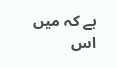ہے کہ میں اس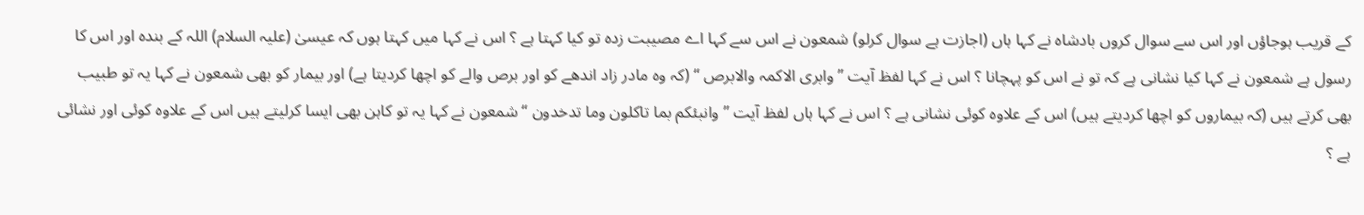کے قریب ہوجاؤں اور اس سے سوال کروں بادشاہ نے کہا ہاں (اجازت ہے سوال کرلو) شمعون نے اس سے کہا اے مصیبت زدہ تو کیا کہتا ہے ؟ اس نے کہا میں کہتا ہوں کہ عیسیٰ (علیہ السلام) اللہ کے بندہ اور اس کا رسول ہے شمعون نے کہا کیا نشانی ہے کہ تو نے اس کو پہچانا ؟ اس نے کہا لفظ آیت ” وابری الاکمہ والابرص “ (کہ وہ مادر زاد اندھے کو اور برص والے کو اچھا کردیتا ہے) اور بیمار کو بھی شمعون نے کہا یہ تو طبیب بھی کرتے ہیں (کہ بیماروں کو اچھا کردیتے ہیں) اس کے علاوہ کوئی نشانی ہے ؟ اس نے کہا ہاں لفظ آیت ” وانبئکم بما تاکلون وما تدخدون “ شمعون نے کہا یہ تو کاہن بھی ایسا کرلیتے ہیں اس کے علاوہ کوئی اور نشائی ہے ؟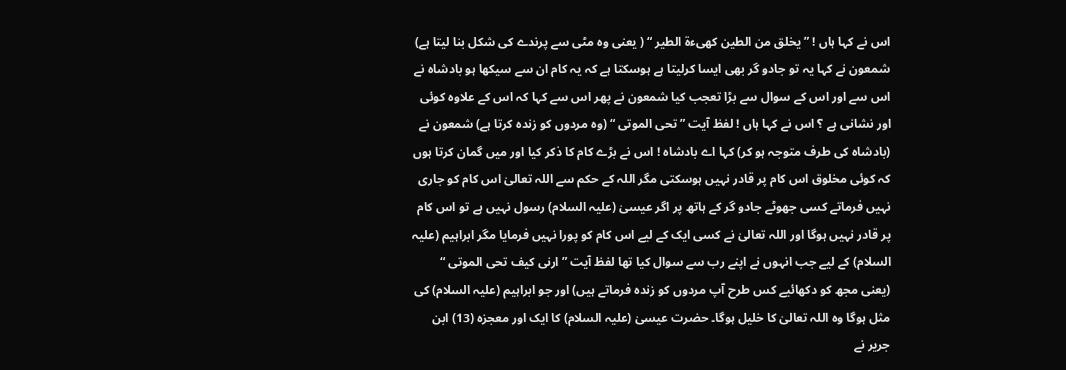اس نے کہا ہاں ! ” یخلق من الطین کھیءۃ الطیر “ ( یعنی وہ مٹی سے پرندے کی شکل بنا لیتا ہے) شمعون نے کہا یہ تو جادو گر بھی ایسا کرلیتا ہے ہوسکتا ہے کہ یہ کام ان سے سیکھا ہو بادشاہ نے اس سے اور اس کے سوال سے بڑا تعجب کیا شمعون نے پھر اس سے کہا کہ اس کے علاوہ کوئی اور نشانی ہے ؟ اس نے کہا ہاں ! لفظ آیت ” تحی الموتی “ (وہ مردوں کو زندہ کرتا ہے) شمعون نے (بادشاہ کی طرف متوجہ ہو کر) کہا اے بادشاہ ! اس نے بڑے کام کا ذکر کیا اور میں گمان کرتا ہوں کہ کوئی مخلوق اس کام پر قادر نہیں ہوسکتی مگر اللہ کے حکم سے اللہ تعالیٰ اس کام کو جاری نہیں فرماتے کسی جھوٹے جادو گر کے ہاتھ پر اگر عیسیٰ (علیہ السلام) رسول نہیں ہے تو اس کام پر قادر نہیں ہوگا اور اللہ تعالیٰ نے کسی ایک کے لیے اس کام کو پورا نہیں فرمایا مگر ابراہیم (علیہ السلام) کے لیے جب انہوں نے اپنے رب سے سوال کیا تھا لفظ آیت ” ارنی کیف تحی الموتی “ (یعنی مجھ کو دکھائیے کس طرح آپ مردوں کو زندہ فرماتے ہیں) اور جو ابراہیم (علیہ السلام) کی مثل ہوگا وہ اللہ تعالیٰ کا خلیل ہوگا۔ حضرت عیسیٰ (علیہ السلام) کا ایک اور معجزہ (13) ابن جریر نے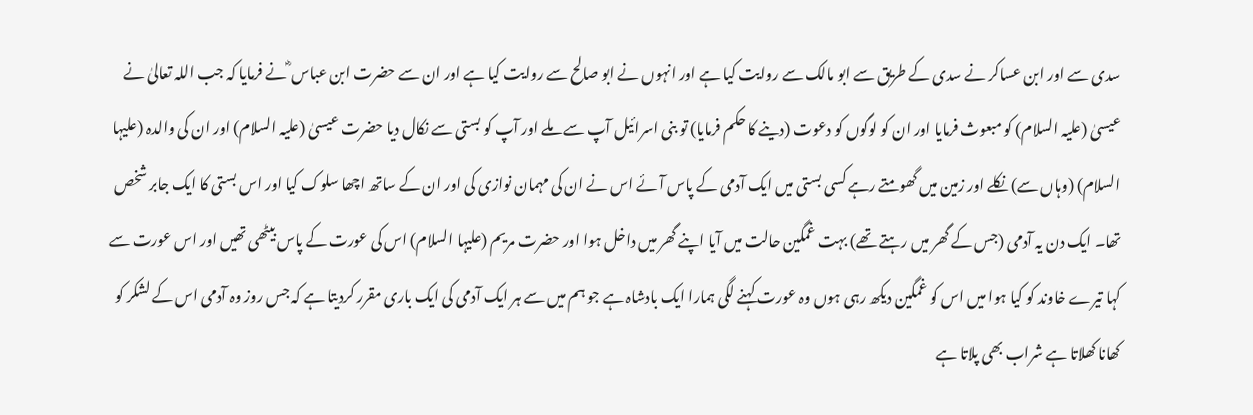سدی سے اور ابن عساکر نے سدی کے طریق سے ابو مالک سے روایت کیا ہے اور انہوں نے ابو صالح سے روایت کیا ہے اور ان سے حضرت ابن عباس ؓ نے فرمایا کہ جب اللہ تعالیٰ نے عیسیٰ (علیہ السلام) کو مبعوث فرمایا اور ان کو لوگوں کو دعوت (دینے کا حکم فرمایا) تو بنی اسرائیل آپ سے ملے اور آپ کو بستی سے نکال دیا حضرت عیسیٰ (علیہ السلام) اور ان کی والدہ (علیہا السلام) (وہاں سے) نکلے اور زمین میں گھومتے رہے کسی بستی میں ایک آدمی کے پاس آئے اس نے ان کی مہمان نوازی کی اور ان کے ساتھ اچھا سلوک کیا اور اس بستی کا ایک جابر شخص تھا۔ ایک دن یہ آدمی (جس کے گھر میں رہتے تھے) بہت غمگین حالت میں آیا اپنے گھر میں داخل ہوا اور حضرت مریم (علیہا السلام) اس کی عورت کے پاس بیٹھی تھیں اور اس عورت سے کہا تیرے خاوند کو کیا ہوا میں اس کو غمگین دیکھ رہی ہوں وہ عورت کہنے لگی ہمارا ایک بادشاہ ہے جو ہم میں سے ہر ایک آدمی کی ایک باری مقرر کردیتا ہے کہ جس روز وہ آدمی اس کے لشکر کو کھانا کھلاتا ہے شراب بھی پلاتا ہے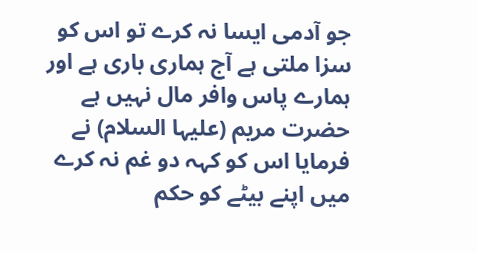جو آدمی ایسا نہ کرے تو اس کو سزا ملتی ہے آج ہماری باری ہے اور ہمارے پاس وافر مال نہیں ہے حضرت مریم (علیہا السلام) نے فرمایا اس کو کہہ دو غم نہ کرے میں اپنے بیٹے کو حکم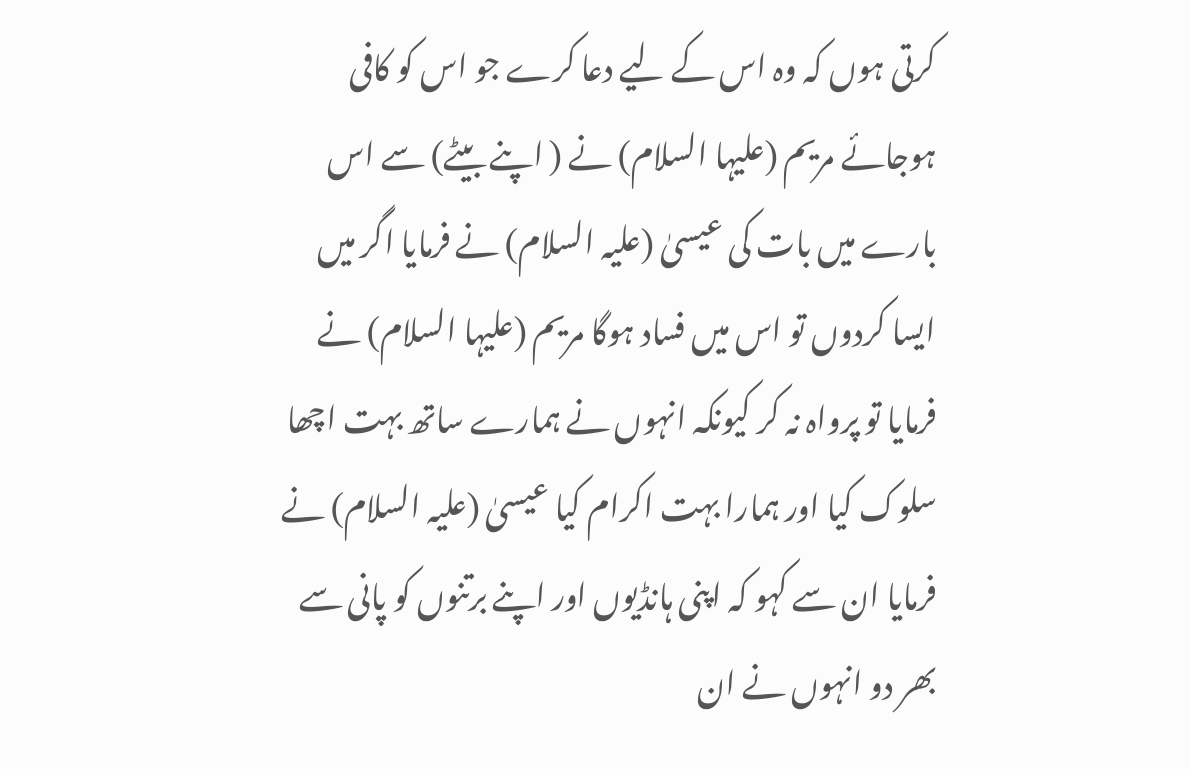کرتی ہوں کہ وہ اس کے لیے دعا کرے جو اس کو کافی ہوجائے مریم (علیہا السلام) نے ( اپنے بیٹے) سے اس بارے میں بات کی عیسیٰ (علیہ السلام) نے فرمایا اگر میں ایسا کردوں تو اس میں فساد ہوگا مریم (علیہا السلام) نے فرمایا تو پرواہ نہ کر کیونکہ انہوں نے ہمارے ساتھ بہت اچھا سلوک کیا اور ہمارا بہت اکرام کیا عیسیٰ (علیہ السلام) نے فرمایا ان سے کہو کہ اپنی ہانڈیوں اور اپنے برتنوں کو پانی سے بھر دو انہوں نے ان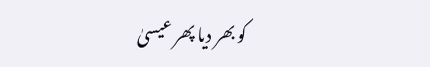کو بھر دیا پھر عیسیٰ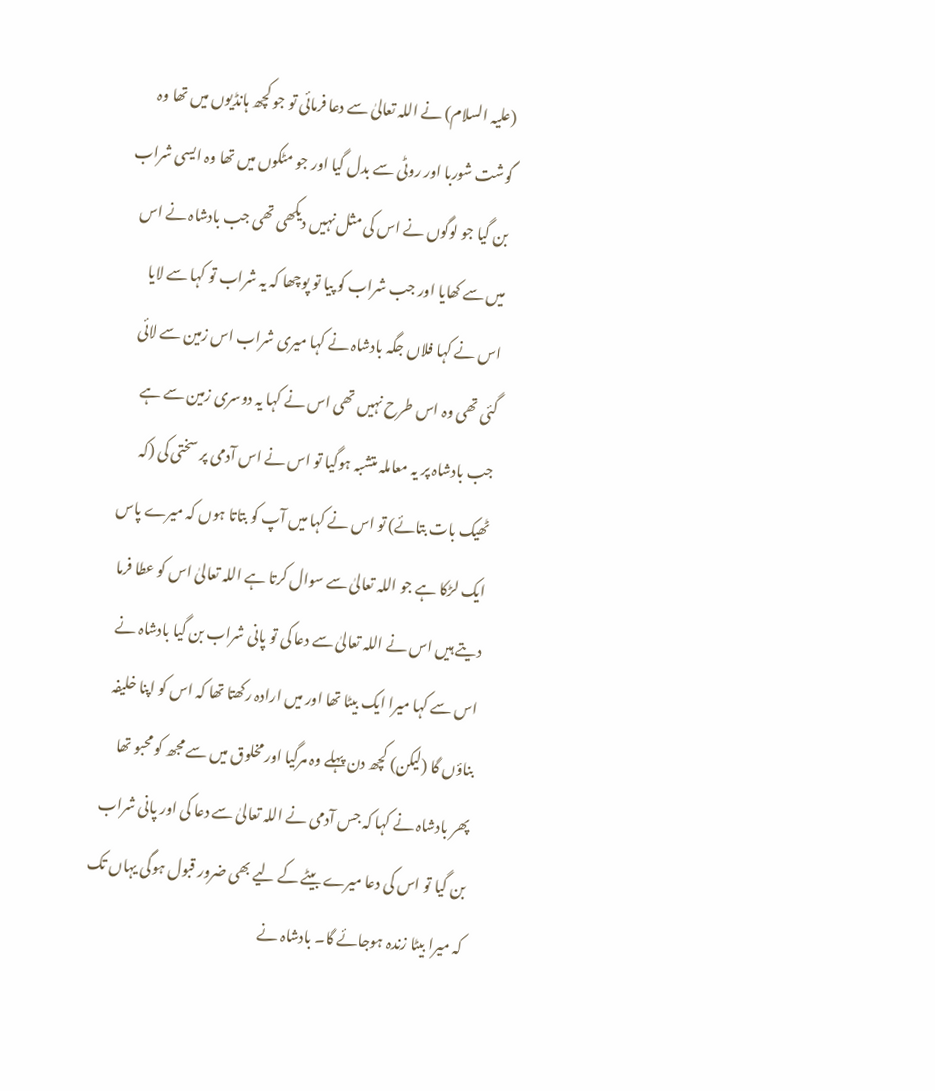(علیہ السلام) نے اللہ تعالیٰ سے دعا فرمائی تو جو کچھ ہانڈیوں میں تھا وہ گوشت شوربا اور روٹی سے بدل گیا اور جو مٹکوں میں تھا وہ ایسی شراب بن گیا جو لوگوں نے اس کی مثل نہیں دیکھی تھی جب بادشاہ نے اس میں سے کھایا اور جب شراب کو پیا تو پوچھا کہ یہ شراب تو کہا سے لایا اس نے کہا فلاں جگہ بادشاہ نے کہا میری شراب اس زمین سے لائی گئی تھی وہ اس طرح نہیں تھی اس نے کہا یہ دوسری زمین سے ہے جب بادشاہ پر یہ معاملہ متشبہ ہوگیا تو اس نے اس آدمی پر سختی کی (کہ ٹھیک بات بتائے) تو اس نے کہا میں آپ کو بتاتا ہوں کہ میرے پاس ایک لڑکا ہے جو اللہ تعالیٰ سے سوال کرتا ہے اللہ تعالیٰ اس کو عطا فرما دیتے ہیں اس نے اللہ تعالیٰ سے دعا کی تو پانی شراب بن گیا بادشاہ نے اس سے کہا میرا ایک بیٹا تھا اور میں ارادہ رکھتا تھا کہ اس کو اپنا خلیفہ بناؤں گا (لیکن) کچھ دن پہلے وہ مرگیا اور مخلوق میں سے مجھ کو محبو تھا پھر بادشاہ نے کہا کہ جس آدمی نے اللہ تعالیٰ سے دعا کی اور پانی شراب بن گیا تو اس کی دعا میرے بیٹے کے لیے بھی ضرور قبول ہوگی یہاں تک کہ میرا بیٹا زندہ ہوجائے گا۔ بادشاہ نے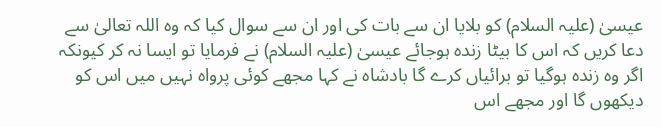عیسیٰ (علیہ السلام) کو بلایا ان سے بات کی اور ان سے سوال کیا کہ وہ اللہ تعالیٰ سے دعا کریں کہ اس کا بیٹا زندہ ہوجائے عیسیٰ (علیہ السلام) نے فرمایا تو ایسا نہ کر کیونکہ اگر وہ زندہ ہوگیا تو برائیاں کرے گا بادشاہ نے کہا مجھے کوئی پرواہ نہیں میں اس کو دیکھوں گا اور مجھے اس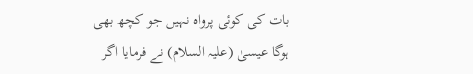بات کی کوئی پرواہ نہیں جو کچھ بھی ہوگا عیسیٰ (علیہ السلام) نے فرمایا اگر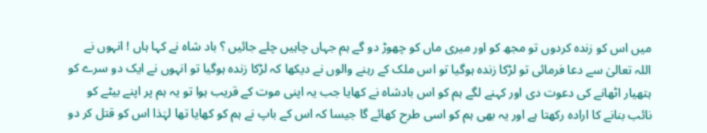میں اس کو زندہ کردوں تو مجھ کو اور میری ماں کو چھوڑ دو گے ہم جہاں چاہیں چلے جائیں ؟ باد شاہ نے کہا ہاں ! انہوں نے اللہ تعالیٰ سے دعا فرمائی تو لڑکا زندہ ہوگیا تو اس ملک کے رہنے والوں نے دیکھا کہ لڑکا زندہ ہوگیا تو انہوں نے ایک دو سرے کو ہتھیار اٹھانے کی دعوت دی اور کہنے لگے ہم کو اس بادشاہ نے کھایا جب یہ اپنی موت کے قریب ہوا تو یہ ہم پر اپنے بیٹے کو نائب بنانے کا ارادہ رکھتا ہے اور یہ بھی ہم کو اسی طرح کھائے گا جیسا کہ اس کے باپ نے ہم کو کھایا تھا لہٰذا اس کو قتل کر دو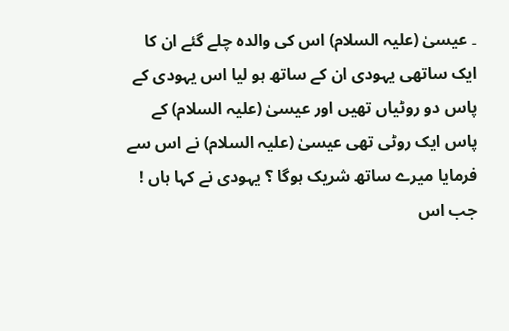۔ عیسیٰ (علیہ السلام) اس کی والدہ چلے گئے ان کا ایک ساتھی یہودی ان کے ساتھ ہو لیا اس یہودی کے پاس دو روٹیاں تھیں اور عیسیٰ (علیہ السلام) کے پاس ایک روٹی تھی عیسیٰ (علیہ السلام) نے اس سے فرمایا میرے ساتھ شریک ہوگا ؟ یہودی نے کہا ہاں ! جب اس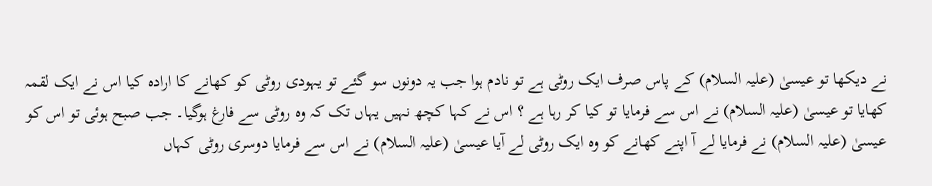نے دیکھا تو عیسیٰ (علیہ السلام) کے پاس صرف ایک روٹی ہے تو نادم ہوا جب یہ دونوں سو گئے تو یہودی روٹی کو کھانے کا ارادہ کیا اس نے ایک لقمہ کھایا تو عیسیٰ (علیہ السلام) نے اس سے فرمایا تو کیا کر رہا ہے ؟ اس نے کہا کچھ نہیں یہاں تک کہ وہ روٹی سے فارغ ہوگیا۔ جب صبح ہوئی تو اس کو عیسیٰ (علیہ السلام) نے فرمایا لے آ اپنے کھانے کو وہ ایک روٹی لے آیا عیسیٰ (علیہ السلام) نے اس سے فرمایا دوسری روٹی کہاں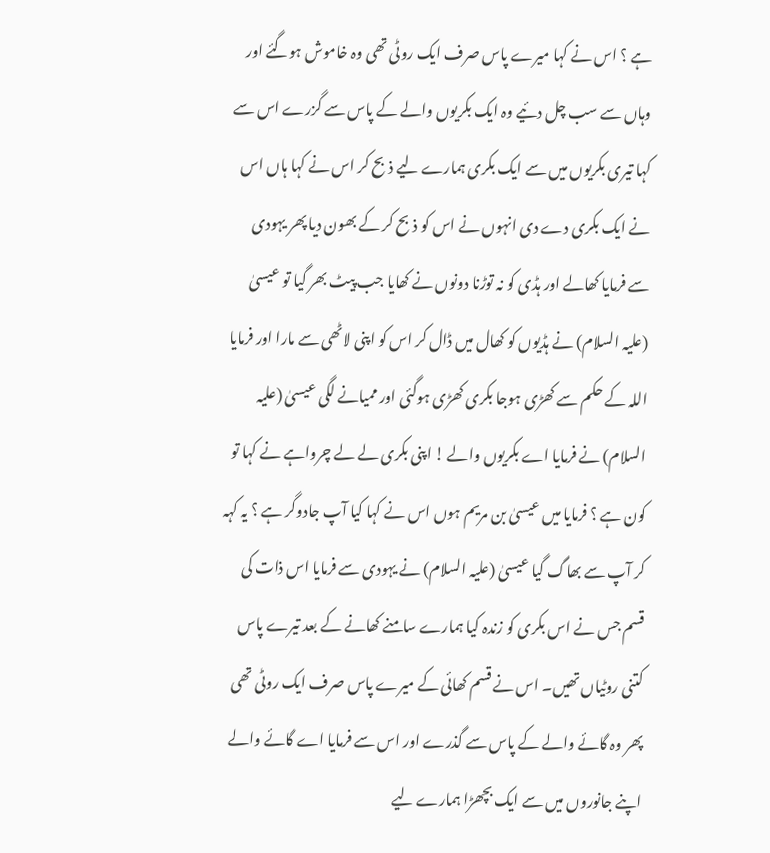ہے ؟ اس نے کہا میرے پاس صرف ایک روٹی تھی وہ خاموش ہوگئے اور وہاں سے سب چل دئیے وہ ایک بکریوں والے کے پاس سے گزرے اس سے کہا تیری بکریوں میں سے ایک بکری ہمارے لیے ذبح کر اس نے کہا ہاں اس نے ایک بکری دے دی انہوں نے اس کو ذبح کر کے بھون دیا پھر یہودی سے فرمایا کھالے اور ہڈی کو نہ توڑنا دونوں نے کھایا جب پیٹ بھر گیا تو عیسیٰ (علیہ السلام) نے ہڈیوں کو کھال میں ڈال کر اس کو اپنی لاٹھی سے مارا اور فرمایا اللہ کے حکم سے کھڑی ہوجا بکری کھڑی ہوگئی اور ممیانے لگی عیسیٰ (علیہ السلام) نے فرمایا اے بکریوں والے ! اپنی بکری لے لے چرواہے نے کہا تو کون ہے ؟ فرمایا میں عیسیٰ بن مریم ہوں اس نے کہا کیا آپ جادوگر ہے ؟ یہ کہہ کر آپ سے بھاگ گیا عیسیٰ (علیہ السلام) نے یہودی سے فرمایا اس ذات کی قسم جس نے اس بکری کو زندہ کیا ہمارے سامنے کھانے کے بعد تیرے پاس کتنی روٹیاں تھیں۔ اس نے قسم کھائی کے میرے پاس صرف ایک روٹی تھی پھر وہ گائے والے کے پاس سے گذرے اور اس سے فرمایا اے گائے والے اپنے جانوروں میں سے ایک بچھڑا ہمارے لیے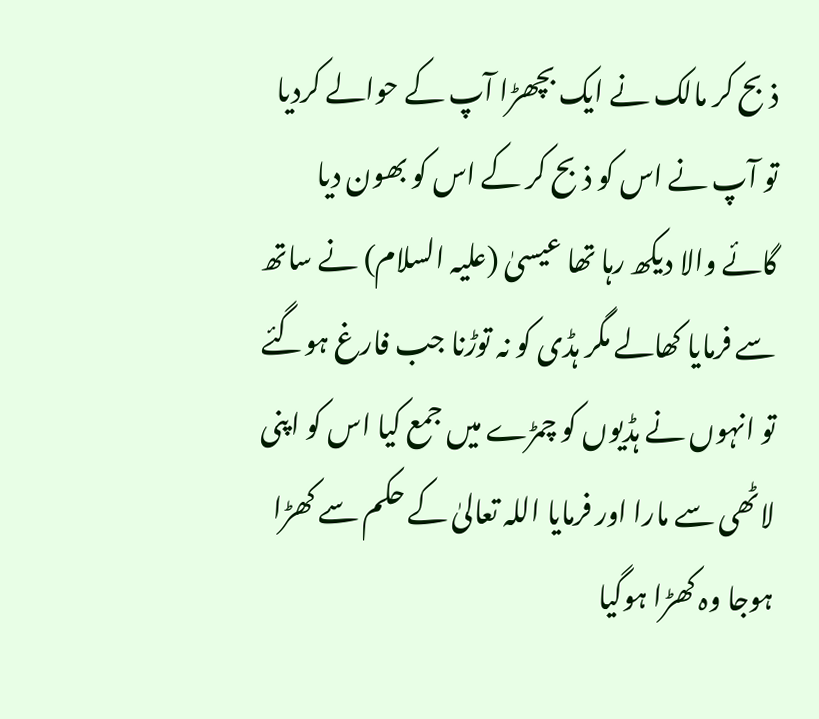ذبح کر مالک نے ایک بچھڑا آپ کے حوالے کردیا تو آپ نے اس کو ذبح کر کے اس کو بھون دیا گائے والا دیکھ رہا تھا عیسیٰ (علیہ السلام) نے ساتھ سے فرمایا کھالے مگر ہڈی کو نہ توڑنا جب فارغ ہوگئے تو انہوں نے ہڈیوں کو چمڑے میں جمع کیا اس کو اپنی لاٹھی سے مارا اور فرمایا اللہ تعالیٰ کے حکم سے کھڑا ہوجا وہ کھڑا ہوگیا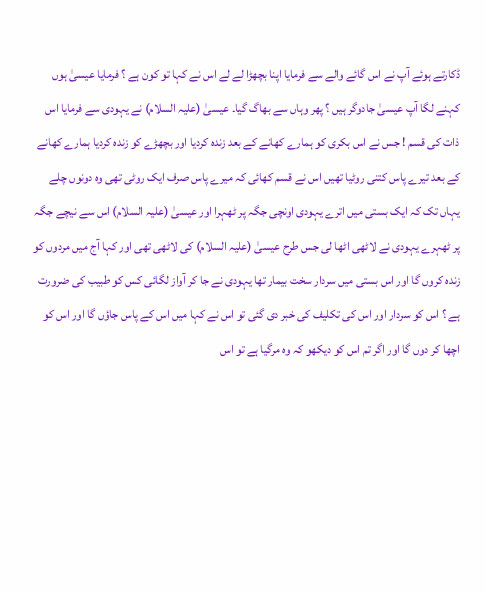ڈکارتے ہوئے آپ نے اس گائے والے سے فرمایا اپنا بچھڑا لے لے اس نے کہا تو کون ہے ؟ فرمایا عیسیٰ ہوں کہنے لگا آپ عیسیٰ جادوگر ہیں ؟ پھر وہاں سے بھاگ گیا۔ عیسیٰ (علیہ السلام) نے یہودی سے فرمایا اس ذات کی قسم ! جس نے اس بکری کو ہمارے کھانے کے بعد زندہ کردیا اور بچھڑے کو زندہ کردیا ہمارے کھانے کے بعد تیرے پاس کتنی روٹیا تھیں اس نے قسم کھائی کہ میرے پاس صرف ایک روٹی تھی وہ دونوں چلے یہاں تک کہ ایک بستی میں اترے یہودی اونچی جگہ پر ٹھہرا اور عیسیٰ (علیہ السلام) اس سے نیچے جگہ پر ٹھہرے یہودی نے لاٹھی اٹھا لی جس طرح عیسیٰ (علیہ السلام) کی لاٹھی تھی اور کہا آج میں مردوں کو زندہ کروں گا اور اس بستی میں سردار سخت بیمار تھا یہودی نے جا کر آواز لگائی کس کو طبیب کی ضرورت ہے ؟ اس کو سردار اور اس کی تکلیف کی خبر دی گئی تو اس نے کہا میں اس کے پاس جاؤں گا اور اس کو اچھا کر دوں گا اور اگر تم اس کو دیکھو کہ وہ مرگیا ہے تو اس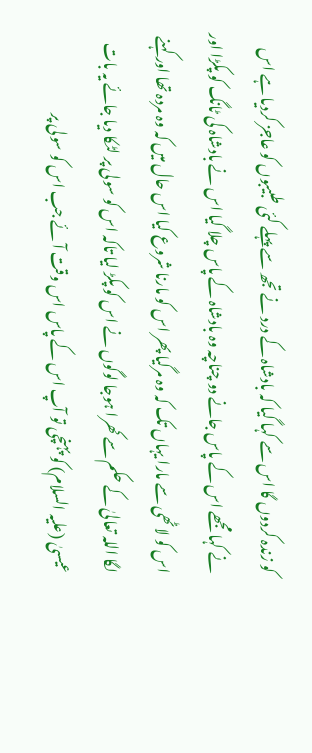کو زندہ کردوں گا اس سے کہا گیا کہ بادشاہ کے درد نے تجھ سے پہلے کئی طبیبوں کو عاجز کردیا ہے اس نے کہا مجھے اس کے پاس جانے دو چناچہ وہ بادشاہ کے پاس چلا گیا اس نے بادشاہ کی ٹانگ کو پکڑا اور اس کو لاٹھی سے مارا یہاں تک کہ وہ مرگیا پھر اس کو مارنا شروع کیا اس حال میں کہ وہ مردہ تھا اور کہنے لگا اللہ تعالیٰ کے حکم سے کھرا ہوجا لوگوں نے اس کو پکڑ لیا تاکہ اس کو سولی پر لٹکا دیا جائے یہ بات عیسیٰ (علیہ السلام) کو پہنچی تو آپ اس کے پاس اس وقت آئے جب اس کو سولی پر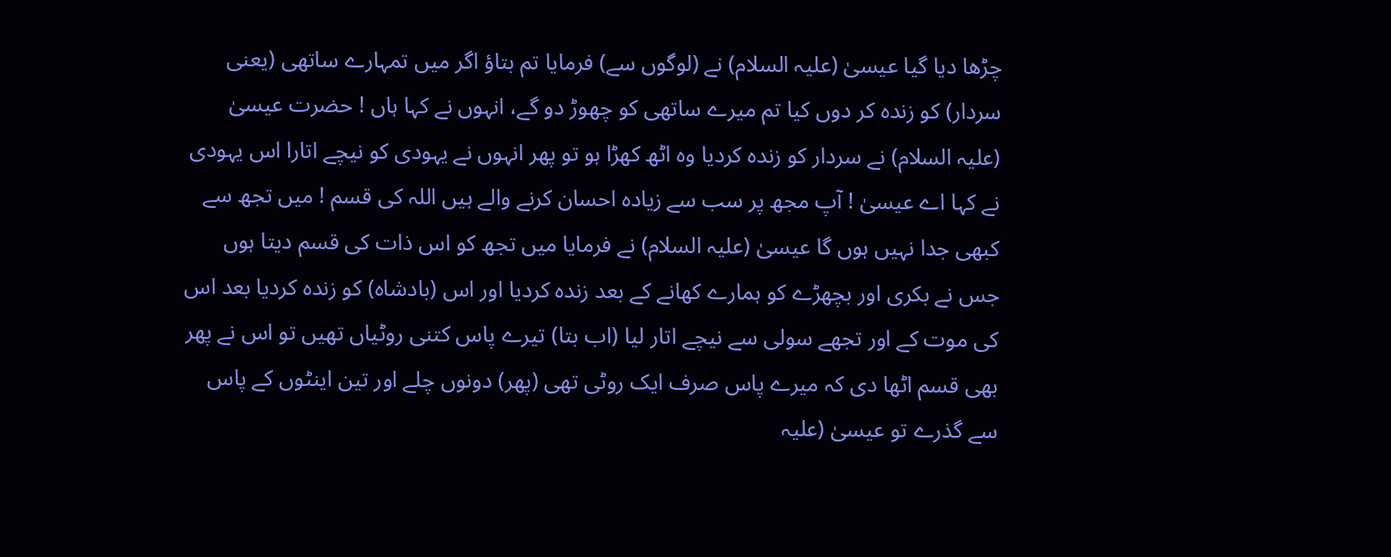چڑھا دیا گیا عیسیٰ (علیہ السلام) نے (لوگوں سے) فرمایا تم بتاؤ اگر میں تمہارے ساتھی (یعنی سردار) کو زندہ کر دوں کیا تم میرے ساتھی کو چھوڑ دو گے، انہوں نے کہا ہاں ! حضرت عیسیٰ (علیہ السلام) نے سردار کو زندہ کردیا وہ اٹھ کھڑا ہو تو پھر انہوں نے یہودی کو نیچے اتارا اس یہودی نے کہا اے عیسیٰ ! آپ مجھ پر سب سے زیادہ احسان کرنے والے ہیں اللہ کی قسم ! میں تجھ سے کبھی جدا نہیں ہوں گا عیسیٰ (علیہ السلام) نے فرمایا میں تجھ کو اس ذات کی قسم دیتا ہوں جس نے بکری اور بچھڑے کو ہمارے کھانے کے بعد زندہ کردیا اور اس (بادشاہ) کو زندہ کردیا بعد اس کی موت کے اور تجھے سولی سے نیچے اتار لیا (اب بتا) تیرے پاس کتنی روٹیاں تھیں تو اس نے پھر بھی قسم اٹھا دی کہ میرے پاس صرف ایک روٹی تھی (پھر) دونوں چلے اور تین اینٹوں کے پاس سے گذرے تو عیسیٰ (علیہ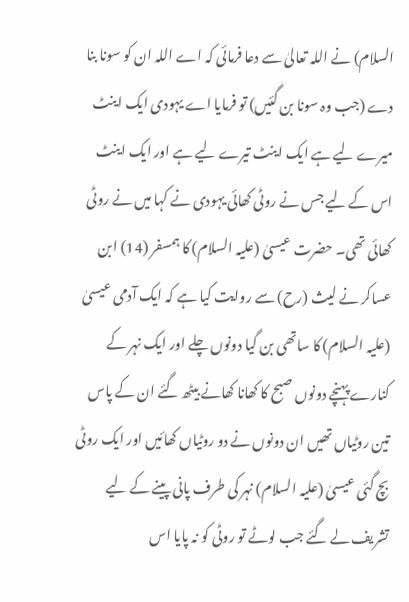السلام) نے اللہ تعالیٰ سے دعا فرمائی کہ اے اللہ ان کو سونا بنا دے (جب وہ سونا بن گئیں) تو فرمایا اے یہودی ایک اینٹ میرے لیے ہے ایک اینٹ تیرے لیے ہے اور ایک اینٹ اس کے لیے جس نے روٹی کھائی یہودی نے کہا میں نے روٹی کھائی تھی۔ حضرت عیسیٰ (علیہ السلام) کا ہمسفر (14) ابن عساکر نے لیث (رح) سے روایت کیا ہے کہ ایک آدمی عیسیٰ (علیہ السلام) کا ساتھی بن گیا دونوں چلے اور ایک نہر کے کنارے پہنچے دونوں صبح کا کھانا کھانے بیٹھ گئے ان کے پاس تین روٹیاں تھیں ان دونوں نے دو روٹیاں کھائیں اور ایک روٹی بچ گئی عیسیٰ (علیہ السلام) نہر کی طرف پانی پینے کے لیے تشریف لے گئے جب لوٹے تو روٹی کو نہ پایا اس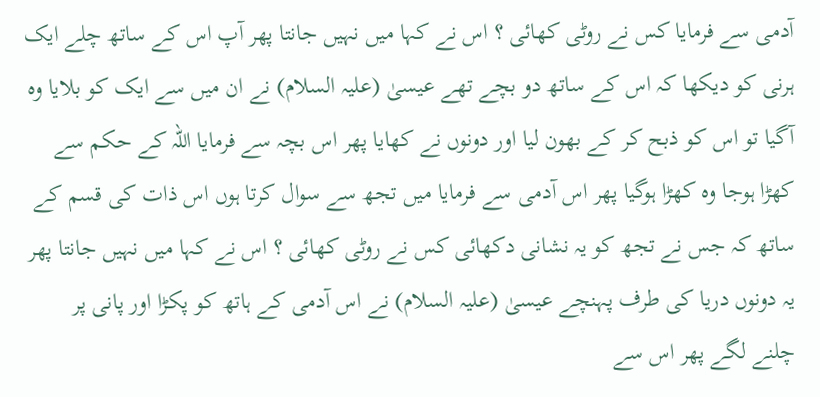آدمی سے فرمایا کس نے روٹی کھائی ؟ اس نے کہا میں نہیں جانتا پھر آپ اس کے ساتھ چلے ایک ہرنی کو دیکھا کہ اس کے ساتھ دو بچے تھے عیسیٰ (علیہ السلام) نے ان میں سے ایک کو بلایا وہ آگیا تو اس کو ذبح کر کے بھون لیا اور دونوں نے کھایا پھر اس بچہ سے فرمایا اللہ کے حکم سے کھڑا ہوجا وہ کھڑا ہوگیا پھر اس آدمی سے فرمایا میں تجھ سے سوال کرتا ہوں اس ذات کی قسم کے ساتھ کہ جس نے تجھ کو یہ نشانی دکھائی کس نے روٹی کھائی ؟ اس نے کہا میں نہیں جانتا پھر یہ دونوں دریا کی طرف پہنچے عیسیٰ (علیہ السلام) نے اس آدمی کے ہاتھ کو پکڑا اور پانی پر چلنے لگے پھر اس سے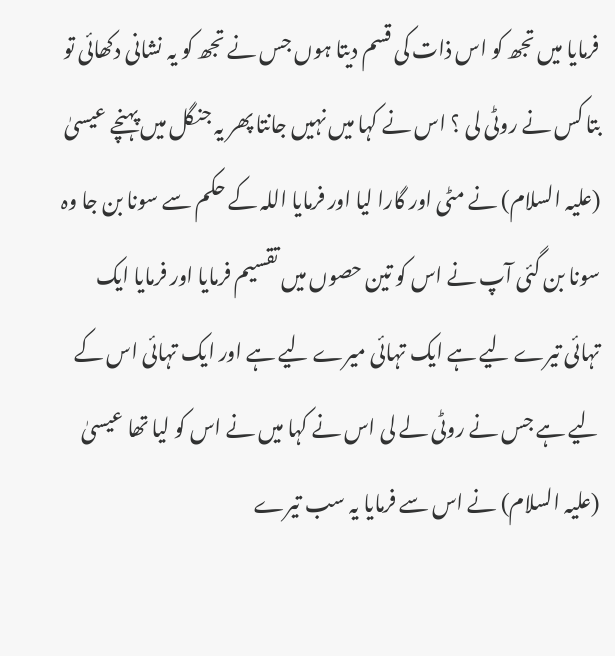فرمایا میں تجھ کو اس ذات کی قسم دیتا ہوں جس نے تجھ کو یہ نشانی دکھائی تو بتا کس نے روٹی لی ؟ اس نے کہا میں نہیں جانتا پھر یہ جنگل میں پہنچے عیسیٰ (علیہ السلام) نے مٹی اور گارا لیا اور فرمایا اللہ کے حکم سے سونا بن جا وہ سونا بن گئی آپ نے اس کو تین حصوں میں تقسیم فرمایا اور فرمایا ایک تہائی تیرے لیے ہے ایک تہائی میرے لیے ہے اور ایک تہائی اس کے لیے ہے جس نے روٹی لے لی اس نے کہا میں نے اس کو لیا تھا عیسیٰ (علیہ السلام) نے اس سے فرمایا یہ سب تیرے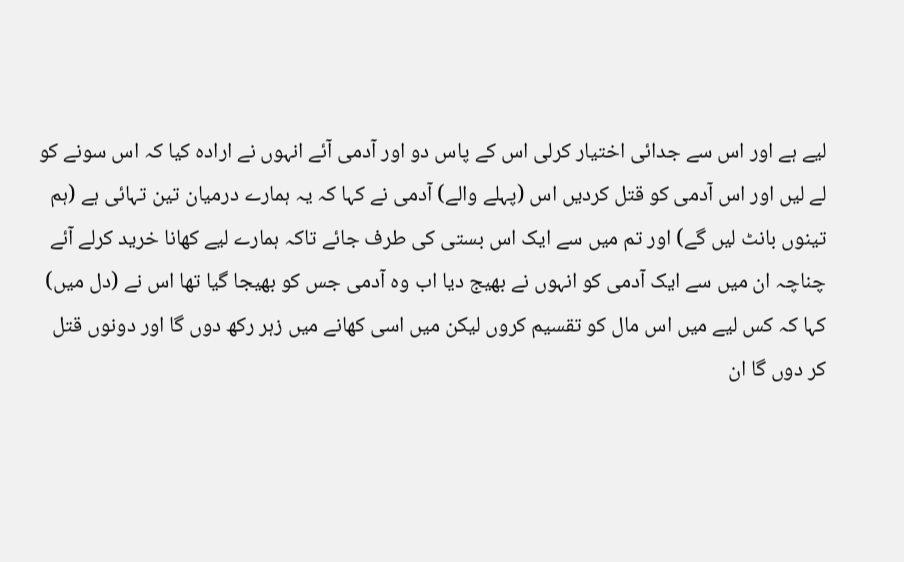لیے ہے اور اس سے جدائی اختیار کرلی اس کے پاس دو اور آدمی آئے انہوں نے ارادہ کیا کہ اس سونے کو لے لیں اور اس آدمی کو قتل کردیں اس (پہلے والے) آدمی نے کہا کہ یہ ہمارے درمیان تین تہائی ہے (ہم تینوں بانٹ لیں گے) اور تم میں سے ایک اس بستی کی طرف جائے تاکہ ہمارے لیے کھانا خرید کرلے آئے چناچہ ان میں سے ایک آدمی کو انہوں نے بھیج دیا اب وہ آدمی جس کو بھیجا گیا تھا اس نے (دل میں) کہا کہ کس لیے میں اس مال کو تقسیم کروں لیکن میں اسی کھانے میں زہر رکھ دوں گا اور دونوں قتل کر دوں گا ان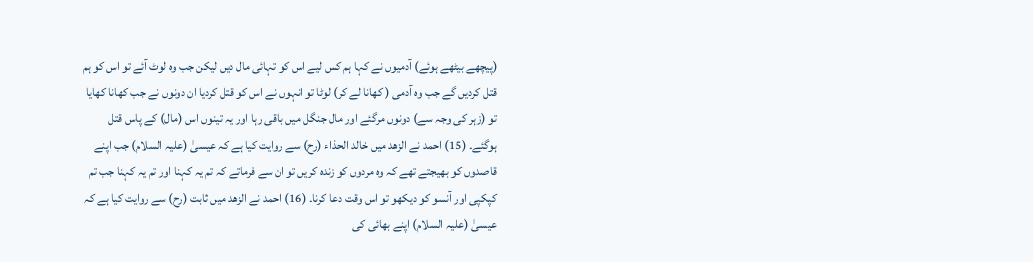(پیچھے بیٹھے ہوئے) آدمیوں نے کہا ہم کس لیے اس کو تہائی مال دیں لیکن جب وہ لوٹ آئے تو اس کو ہم قتل کردیں گے جب وہ آدمی ( کھانا لے کر) لوٹا تو انہوں نے اس کو قتل کردیا ان دونوں نے جب کھانا کھایا تو (زہر کی وجہ سے) دونوں مرگئے اور مال جنگل میں باقی رہا اور یہ تینوں اس (مال) کے پاس قتل ہوگئے۔ (15) احمد نے الزھد میں خالد الحذاء (رح) سے روایت کیا ہے کہ عیسیٰ (علیہ السلام) جب اپنے قاصدوں کو بھیجتے تھے کہ وہ مردوں کو زندہ کریں تو ان سے فرماتے کہ تم یہ کہنا اور تم یہ کہنا جب تم کپکپی اور آنسو کو دیکھو تو اس وقت دعا کرنا۔ (16) احمد نے الزھد میں ثابت (رح) سے روایت کیا ہے کہ عیسیٰ (علیہ السلام) اپنے بھائی کی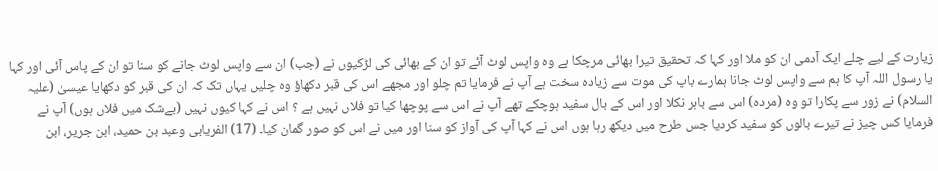زیارت کے لیے چلے ایک آدمی ان کو ملا اور کہا کہ تحقیق تیرا بھائی مرچکا ہے وہ واپس لوٹ آئے تو ان کے بھائی کی لڑکیوں نے (جب) ان سے واپس لوٹ جانے کو سنا تو ان کے پاس آئی اور کہا یا رسول اللہ آپ کا ہم سے واپس لوٹ جانا ہمارے باپ کی موت سے زیادہ سخت ہے آپ نے فرمایا تم چلو اور مجھے اس کی قبر دکھاؤ وہ چلیں یہاں تک کہ ان کی قبر کو دکھایا عیسیٰ (علیہ السلام) نے زور سے پکارا تو وہ (مردہ) اس سے باہر نکلا اور اس کے بال سفید ہوچکے تھے آپ نے اس سے پوچھا کیا تو فلاں نہیں ہے ؟ اس نے کہا کیوں نہیں (بےشک میں فلاں ہوں) آپ نے فرمایا کس چیز نے تیرے بالوں کو سفید کردیا جس طرح میں دیکھ رہا ہوں اس نے کہا آپ کی آواز کو سنا اور میں نے اس کو صور گمان کیا۔ (17) الفریابی وعبد بن حمید، ابن جریر، ابن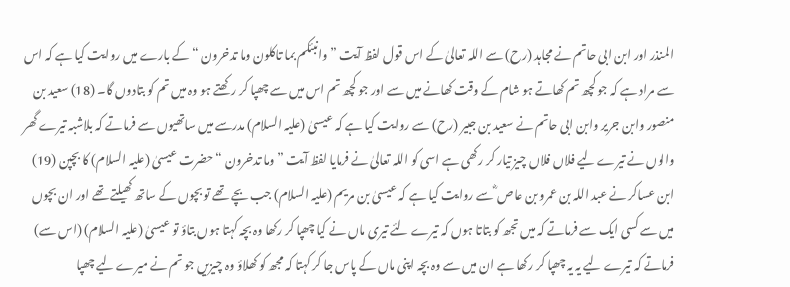المنذر اور ابن ابی حاتم نے مجاہد (رح) سے اللہ تعالیٰ کے اس قول لفظ آیت ” وانبئکم بما تاکلون وما تدخرون “ کے بارے میں روایت کیا ہے کہ اس سے مراد ہے کہ جو کچھ تم کھاتے ہو شام کے وقت کھانے میں سے اور جو کچھ تم اس میں سے چھپا کر رکھتے ہو وہ میں تم کو بتادوں گا۔ (18) سعید بن منصور وابن جریر وابن ابی حاتم نے سعید بن جبیر (رح) سے روایت کیا ہے کہ عیسیٰ (علیہ السلام) مدرسے میں ساتھیوں سے فرماتے کہ بلاشبہ تیرے گھر والوں نے تیرے لیے فلاں فلاں چیز تیار کر رکھی ہے اسی کو اللہ تعالیٰ نے فرمایا لفظ آیت ” وما تدخرون “ حضرت عیسیٰ (علیہ السلام) کا بچپن (19) ابن عساکر نے عبد اللہ بن عمرو بن عاص ؓ سے روایت کیا ہے کہ عیسیٰ بن مریم (علیہ السلام) جب بچے تھے تو بچوں کے ساتھ کھیلتے تھے اور ان بچوں میں سے کسی ایک سے فرماتے کہ میں تجھ کو بتاتا ہوں کہ تیرے لئے تیری ماں نے کیا چھپا کر رکھا وہ بچہ کہتا ہوں بتاؤ تو عیسیٰ (علیہ السلام) (اس سے) فرماتے کہ تیرے لیے یہ یہ چھپا کر رکھا ہے ان میں سے وہ بچہ اپنی ماں کے پاس جا کر کہتا کہ مجھ کو کھلاؤ وہ چیزیں جو تم نے میرے لیے چھپا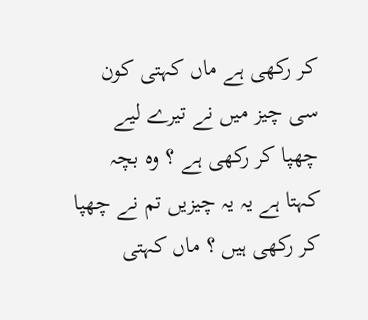کر رکھی ہے ماں کہتی کون سی چیز میں نے تیرے لیے چھپا کر رکھی ہے ؟ وہ بچہ کہتا ہے یہ یہ چیزیں تم نے چھپا کر رکھی ہیں ؟ ماں کہتی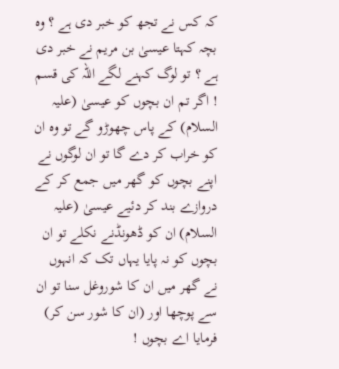کہ کس نے تجھ کو خبر دی ہے ؟ وہ بچہ کہتا عیسیٰ بن مریم نے خبر دی ہے ؟ تو لوگ کہنے لگے اللہ کی قسم ! اگر تم ان بچوں کو عیسیٰ (علیہ السلام) کے پاس چھوڑو گے تو وہ ان کو خراب کر دے گا تو ان لوگوں نے اپنے بچوں کو گھر میں جمع کر کے دروازے بند کر دئیے عیسیٰ (علیہ السلام) ان کو ڈھونڈنے نکلے تو ان بچوں کو نہ پایا یہاں تک کہ انہوں نے گھر میں ان کا شوروغل سنا تو ان سے پوچھا اور (ان کا شور سن کر) فرمایا اے بچوں !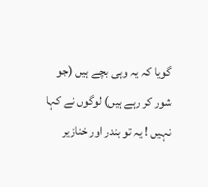گویا کہ یہ وہی بچے ہیں (جو شور کر رہے ہیں) لوگوں نے کہا نہیں ! یہ تو بندر اور خنازیر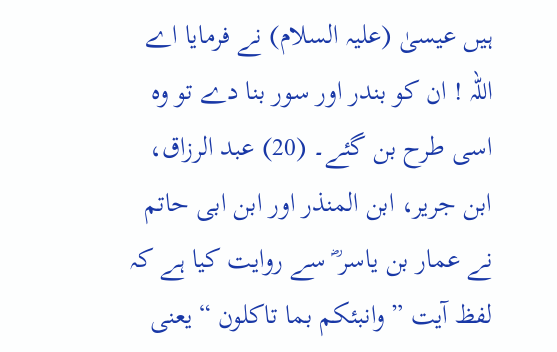ہیں عیسیٰ (علیہ السلام) نے فرمایا اے اللہ ! ان کو بندر اور سور بنا دے تو وہ اسی طرح بن گئے۔ (20) عبد الرزاق، ابن جریر، ابن المنذر اور ابن ابی حاتم نے عمار بن یاسر ؓ سے روایت کیا ہے کہ لفظ آیت ” وانبئکم بما تاکلون “ یعنی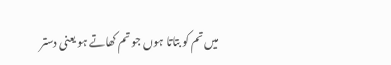میں تم کو بتاتا ہوں جو تم کھاتے ہو یعنی دستر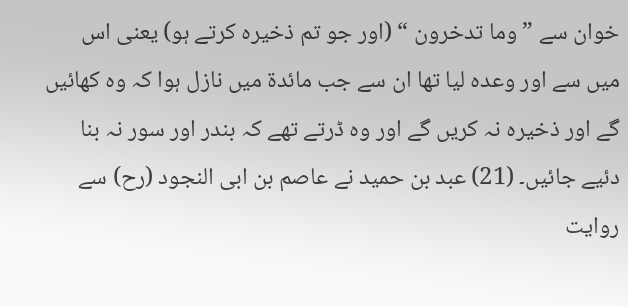خوان سے ” وما تدخرون “ (اور جو تم ذخیرہ کرتے ہو) یعنی اس میں سے اور وعدہ لیا تھا ان سے جب مائدۃ میں نازل ہوا کہ وہ کھائیں گے اور ذخیرہ نہ کریں گے اور وہ ڈرتے تھے کہ بندر اور سور نہ بنا دئیے جائیں۔ (21) عبد بن حمید نے عاصم بن ابی النجود (رح) سے روایت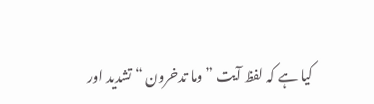کیا ہے کہ لفظ آیت ” وما تدخرون “ تشدید اور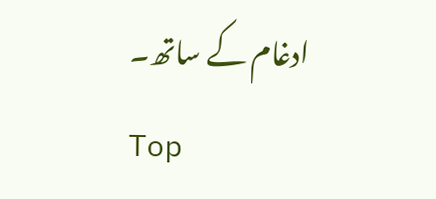ادغام کے ساتھ۔
Top